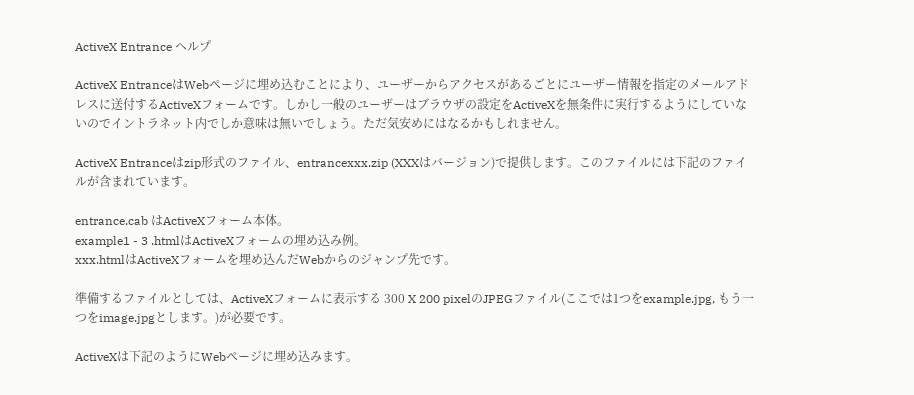ActiveX Entrance ヘルプ

ActiveX EntranceはWebページに埋め込むことにより、ユーザーからアクセスがあるごとにユーザー情報を指定のメールアドレスに送付するActiveXフォームです。しかし一般のユーザーはブラウザの設定をActiveXを無条件に実行するようにしていないのでイントラネット内でしか意味は無いでしょう。ただ気安めにはなるかもしれません。

ActiveX Entranceはzip形式のファイル、entrancexxx.zip (XXXはバージョン)で提供します。このファイルには下記のファイルが含まれています。

entrance.cab はActiveXフォーム本体。
example1 - 3 .htmlはActiveXフォームの埋め込み例。
xxx.htmlはActiveXフォームを埋め込んだWebからのジャンプ先です。

準備するファイルとしては、ActiveXフォームに表示する 300 X 200 pixelのJPEGファイル(ここでは1つをexample.jpg, もう一つをimage.jpgとします。)が必要です。

ActiveXは下記のようにWebページに埋め込みます。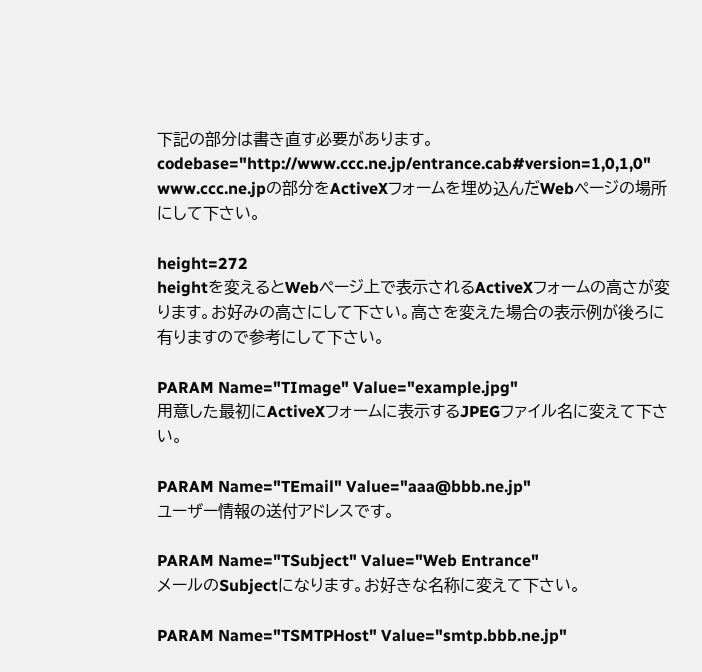下記の部分は書き直す必要があります。
codebase="http://www.ccc.ne.jp/entrance.cab#version=1,0,1,0"
www.ccc.ne.jpの部分をActiveXフォームを埋め込んだWebページの場所にして下さい。

height=272
heightを変えるとWebページ上で表示されるActiveXフォームの高さが変ります。お好みの高さにして下さい。高さを変えた場合の表示例が後ろに有りますので参考にして下さい。

PARAM Name="TImage" Value="example.jpg"
用意した最初にActiveXフォームに表示するJPEGファイル名に変えて下さい。

PARAM Name="TEmail" Value="aaa@bbb.ne.jp"
ユーザー情報の送付アドレスです。

PARAM Name="TSubject" Value="Web Entrance"
メールのSubjectになります。お好きな名称に変えて下さい。

PARAM Name="TSMTPHost" Value="smtp.bbb.ne.jp"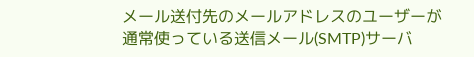メール送付先のメールアドレスのユーザーが通常使っている送信メール(SMTP)サーバ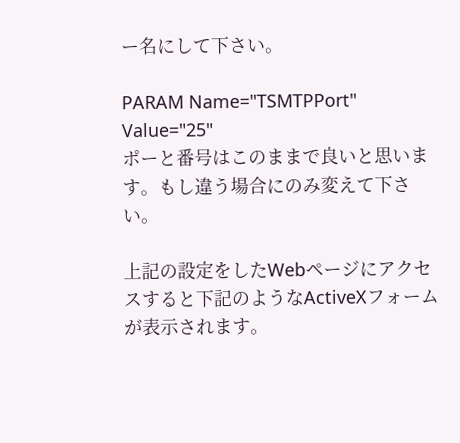ー名にして下さい。

PARAM Name="TSMTPPort" Value="25"
ポーと番号はこのままで良いと思います。もし違う場合にのみ変えて下さい。

上記の設定をしたWebページにアクセスすると下記のようなActiveXフォームが表示されます。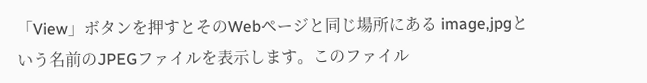「View」ボタンを押すとそのWebページと同じ場所にある image,jpgという名前のJPEGファイルを表示します。このファイル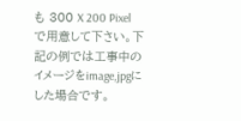も 300 X 200 Pixelで用意して下さい。下記の例では工事中のイメージをimage,jpgにした場合です。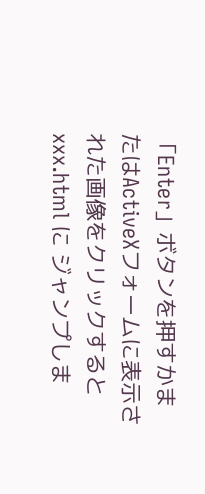「Enter」ボタンを押すかまたはActiveXフォームに表示された画像をクリックすると xxx.html に ジャンプしま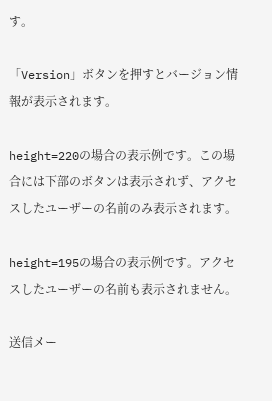す。

「Version」ボタンを押すとバージョン情報が表示されます。

height=220の場合の表示例です。この場合には下部のボタンは表示されず、アクセスしたユーザーの名前のみ表示されます。

height=195の場合の表示例です。アクセスしたユーザーの名前も表示されません。

送信メー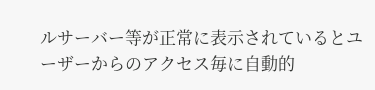ルサーバー等が正常に表示されているとユーザーからのアクセス毎に自動的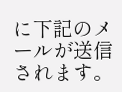に下記のメールが送信されます。